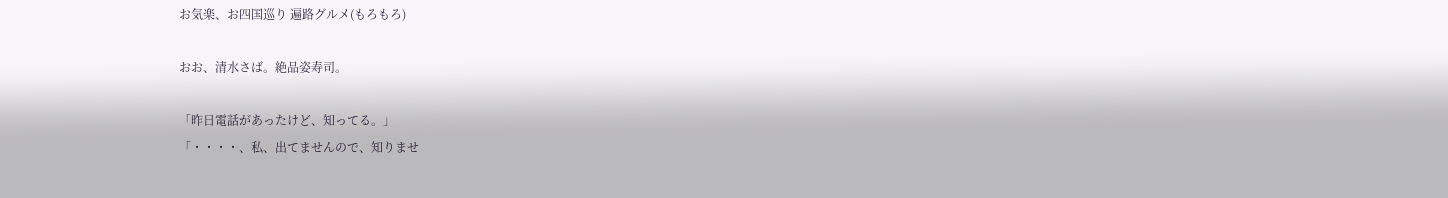お気楽、お四国巡り 遍路グルメ(もろもろ)

おお、清水さば。絶品姿寿司。

「昨日電話があったけど、知ってる。」
「・・・・、私、出てませんので、知りませ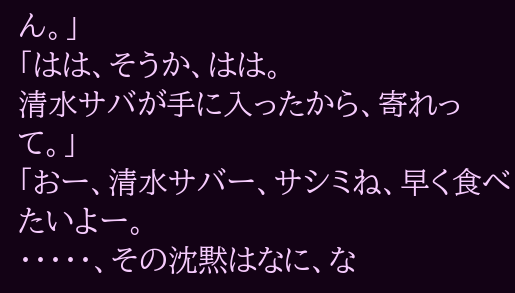ん。」
「はは、そうか、はは。
清水サバが手に入ったから、寄れって。」
「おー、清水サバー、サシミね、早く食べたいよー。
・・・・・、その沈黙はなに、な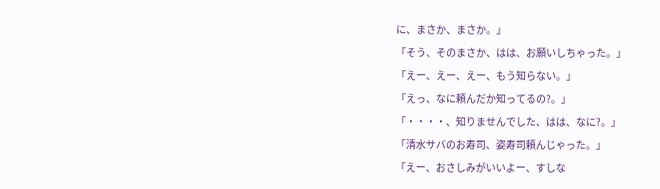に、まさか、まさか。」
「そう、そのまさか、はは、お願いしちゃった。」
「えー、えー、えー、もう知らない。」
「えっ、なに頼んだか知ってるの?。」
「・・・・、知りませんでした、はは、なに?。」
「清水サバのお寿司、姿寿司頼んじゃった。」
「えー、おさしみがいいよー、すしな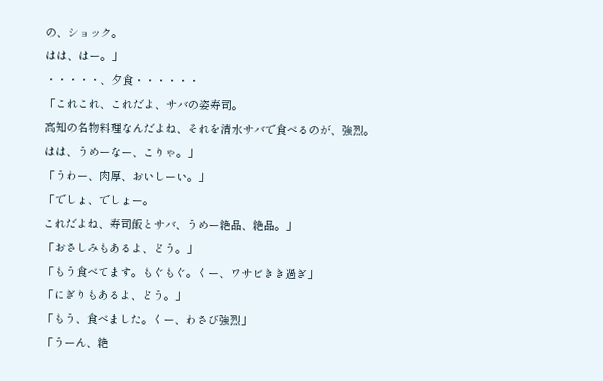の、ショック。
はは、はー。」
・・・・・、夕食・・・・・・
「これこれ、これだよ、サバの姿寿司。
高知の名物料理なんだよね、それを清水サバで食べるのが、強烈。
はは、うめーなー、こりゃ。」
「うわー、肉厚、おいしーい。」
「でしょ、でしょー。
これだよね、寿司飯とサバ、うめー絶品、絶品。」
「おさしみもあるよ、どう。」
「もう食べてます。もぐもぐ。くー、ワサビきき過ぎ」
「にぎりもあるよ、どう。」
「もう、食べました。くー、わさび強烈」
「うーん、絶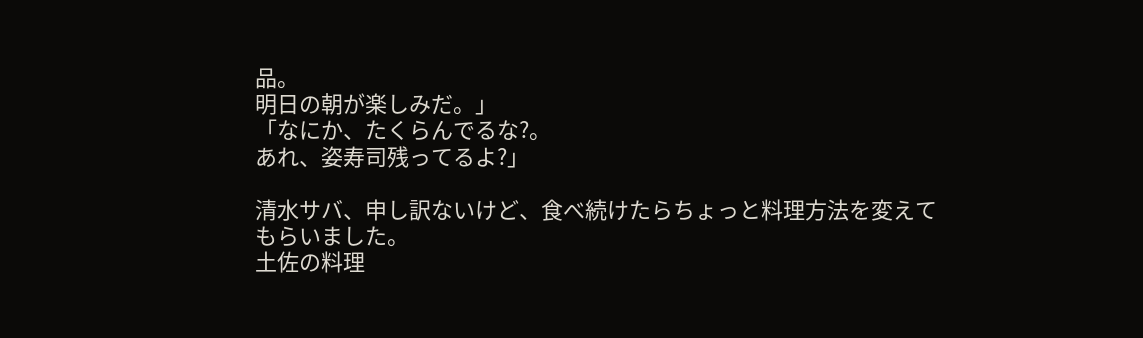品。
明日の朝が楽しみだ。」
「なにか、たくらんでるな?。
あれ、姿寿司残ってるよ?」

清水サバ、申し訳ないけど、食べ続けたらちょっと料理方法を変えてもらいました。
土佐の料理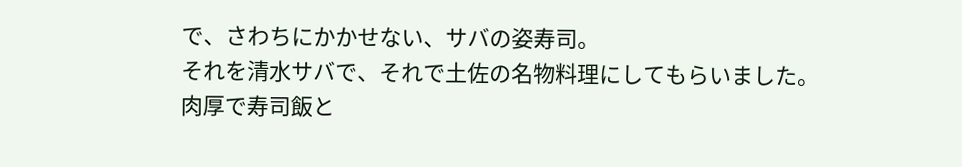で、さわちにかかせない、サバの姿寿司。
それを清水サバで、それで土佐の名物料理にしてもらいました。
肉厚で寿司飯と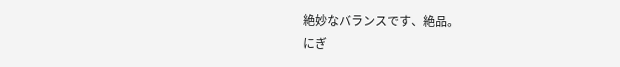絶妙なバランスです、絶品。
にぎ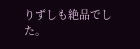りずしも絶品でした。